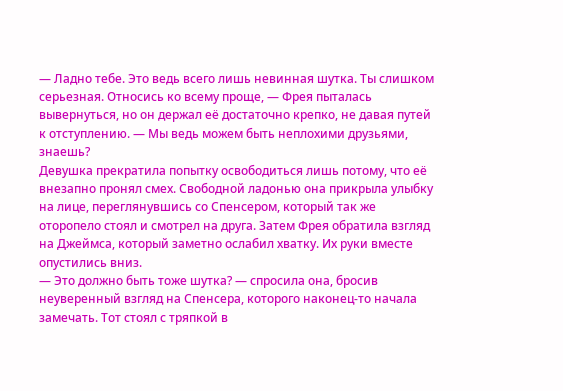— Ладно тебе. Это ведь всего лишь невинная шутка. Ты слишком серьезная. Относись ко всему проще, — Фрея пыталась вывернуться, но он держал её достаточно крепко, не давая путей к отступлению. — Мы ведь можем быть неплохими друзьями, знаешь?
Девушка прекратила попытку освободиться лишь потому, что её внезапно пронял смех. Свободной ладонью она прикрыла улыбку на лице, переглянувшись со Спенсером, который так же оторопело стоял и смотрел на друга. Затем Фрея обратила взгляд на Джеймса, который заметно ослабил хватку. Их руки вместе опустились вниз.
— Это должно быть тоже шутка? — спросила она, бросив неуверенный взгляд на Спенсера, которого наконец-то начала замечать. Тот стоял с тряпкой в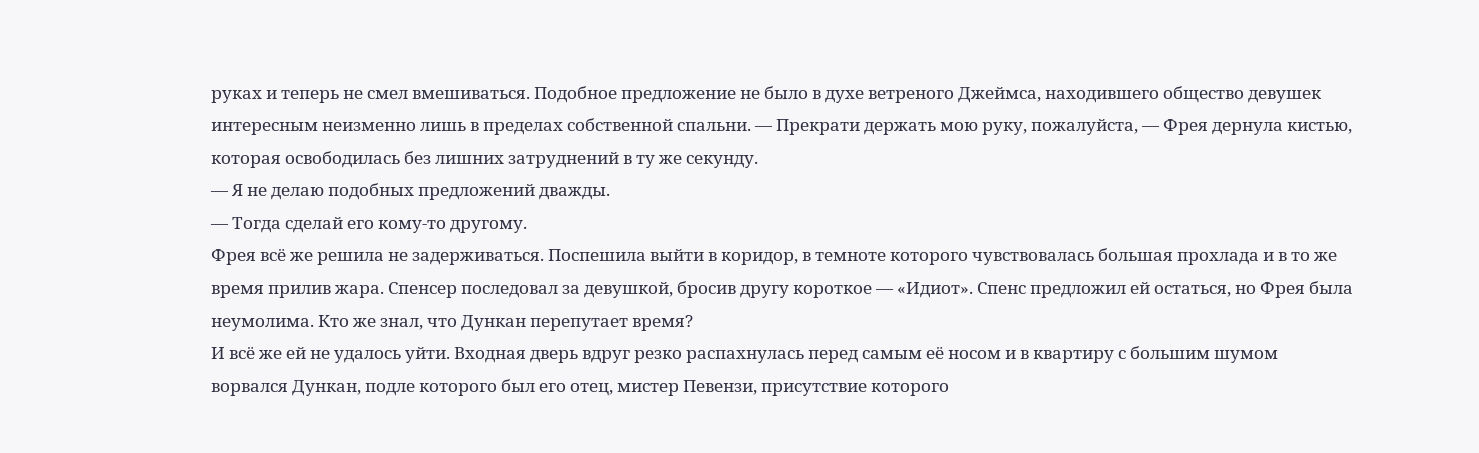руках и теперь не смел вмешиваться. Подобное предложение не было в духе ветреного Джеймса, находившего общество девушек интересным неизменно лишь в пределах собственной спальни. — Прекрати держать мою руку, пожалуйста, — Фрея дернула кистью, которая освободилась без лишних затруднений в ту же секунду.
— Я не делаю подобных предложений дважды.
— Тогда сделай его кому-то другому.
Фрея всё же решила не задерживаться. Поспешила выйти в коридор, в темноте которого чувствовалась большая прохлада и в то же время прилив жара. Спенсер последовал за девушкой, бросив другу короткое — «Идиот». Спенс предложил ей остаться, но Фрея была неумолима. Кто же знал, что Дункан перепутает время?
И всё же ей не удалось уйти. Входная дверь вдруг резко распахнулась перед самым её носом и в квартиру с большим шумом ворвался Дункан, подле которого был его отец, мистер Певензи, присутствие которого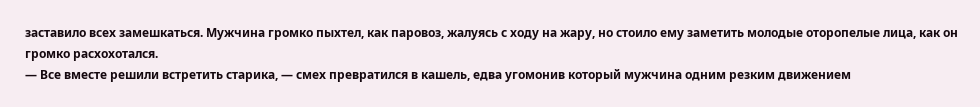заставило всех замешкаться. Мужчина громко пыхтел, как паровоз, жалуясь с ходу на жару, но стоило ему заметить молодые оторопелые лица, как он громко расхохотался.
— Все вместе решили встретить старика, — смех превратился в кашель, едва угомонив который мужчина одним резким движением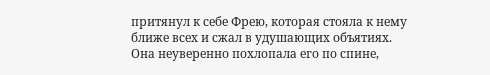притянул к себе Фрею, которая стояла к нему ближе всех и сжал в удушающих объятиях. Она неуверенно похлопала его по спине,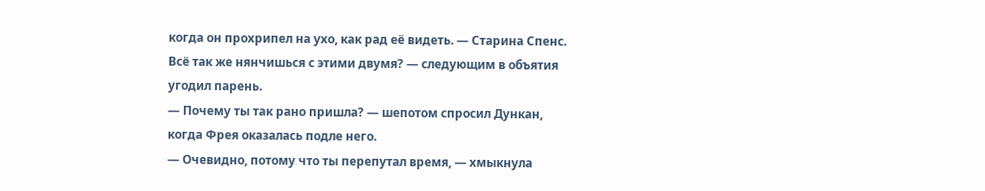когда он прохрипел на ухо, как рад её видеть. — Старина Спенс. Всё так же нянчишься с этими двумя? — следующим в объятия угодил парень.
— Почему ты так рано пришла? — шепотом спросил Дункан, когда Фрея оказалась подле него.
— Очевидно, потому что ты перепутал время, — хмыкнула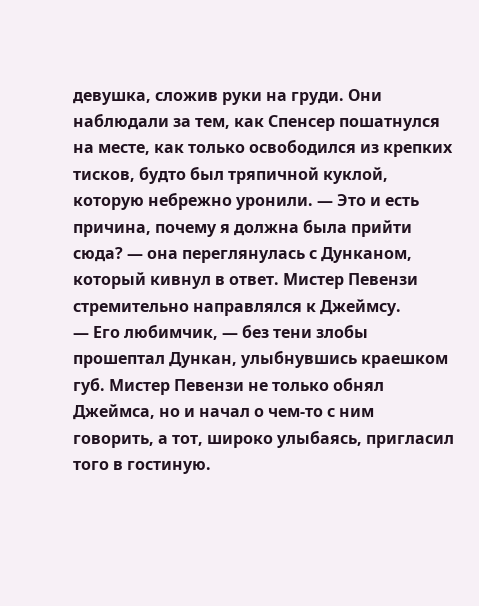девушка, сложив руки на груди. Они наблюдали за тем, как Спенсер пошатнулся на месте, как только освободился из крепких тисков, будто был тряпичной куклой, которую небрежно уронили. — Это и есть причина, почему я должна была прийти сюда? — она переглянулась с Дунканом, который кивнул в ответ. Мистер Певензи стремительно направлялся к Джеймсу.
— Его любимчик, — без тени злобы прошептал Дункан, улыбнувшись краешком губ. Мистер Певензи не только обнял Джеймса, но и начал о чем-то с ним говорить, а тот, широко улыбаясь, пригласил того в гостиную.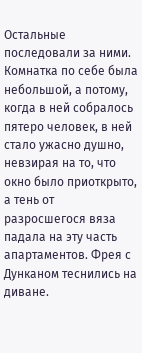Остальные последовали за ними.
Комнатка по себе была небольшой, а потому, когда в ней собралось пятеро человек, в ней стало ужасно душно, невзирая на то, что окно было приоткрыто, а тень от разросшегося вяза падала на эту часть апартаментов. Фрея с Дунканом теснились на диване.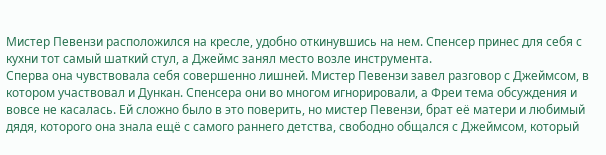Мистер Певензи расположился на кресле, удобно откинувшись на нем. Спенсер принес для себя с кухни тот самый шаткий стул, а Джеймс занял место возле инструмента.
Сперва она чувствовала себя совершенно лишней. Мистер Певензи завел разговор с Джеймсом, в котором участвовал и Дункан. Спенсера они во многом игнорировали, а Фреи тема обсуждения и вовсе не касалась. Ей сложно было в это поверить, но мистер Певензи, брат её матери и любимый дядя, которого она знала ещё с самого раннего детства, свободно общался с Джеймсом, который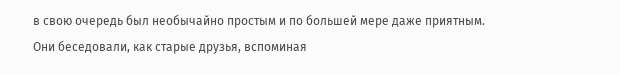в свою очередь был необычайно простым и по большей мере даже приятным. Они беседовали, как старые друзья, вспоминая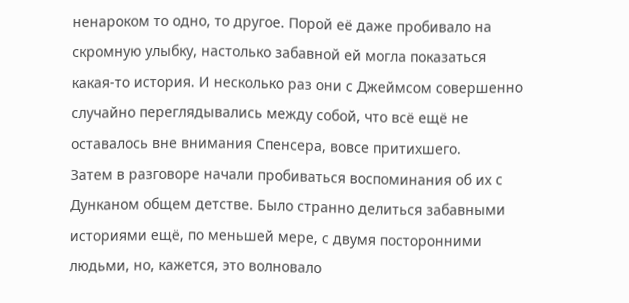ненароком то одно, то другое. Порой её даже пробивало на скромную улыбку, настолько забавной ей могла показаться какая-то история. И несколько раз они с Джеймсом совершенно случайно переглядывались между собой, что всё ещё не оставалось вне внимания Спенсера, вовсе притихшего.
Затем в разговоре начали пробиваться воспоминания об их с Дунканом общем детстве. Было странно делиться забавными историями ещё, по меньшей мере, с двумя посторонними людьми, но, кажется, это волновало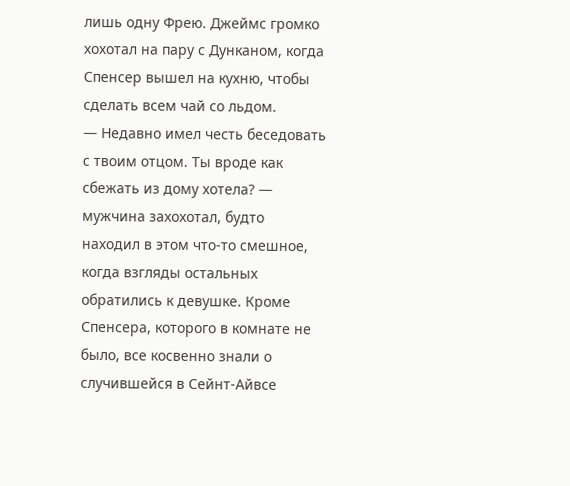лишь одну Фрею. Джеймс громко хохотал на пару с Дунканом, когда Спенсер вышел на кухню, чтобы сделать всем чай со льдом.
— Недавно имел честь беседовать с твоим отцом. Ты вроде как сбежать из дому хотела? — мужчина захохотал, будто находил в этом что-то смешное, когда взгляды остальных обратились к девушке. Кроме Спенсера, которого в комнате не было, все косвенно знали о случившейся в Сейнт-Айвсе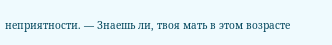неприятности. — Знаешь ли, твоя мать в этом возрасте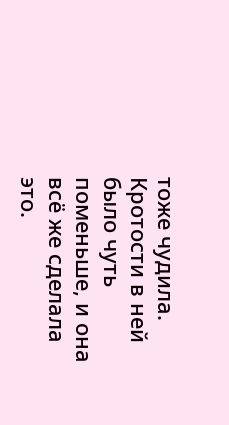тоже чудила. Кротости в ней было чуть поменьше, и она всё же сделала это.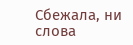Сбежала, ни слова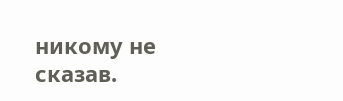никому не сказав.